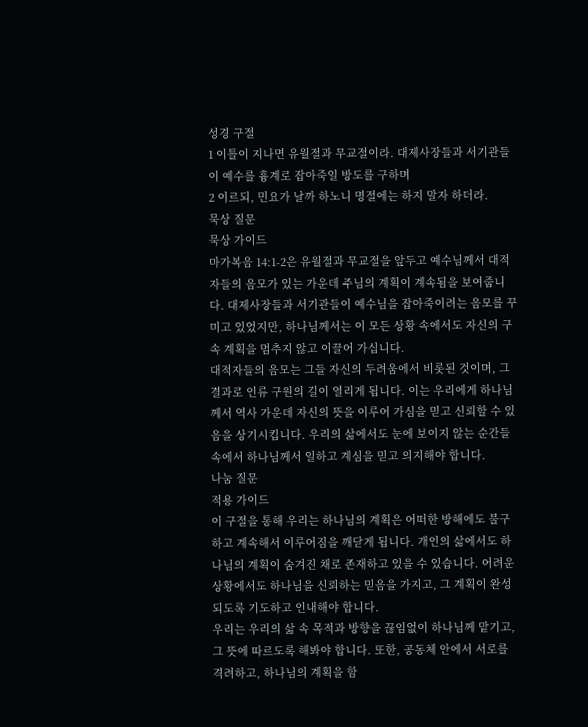성경 구절
1 이틀이 지나면 유월절과 무교절이라. 대제사장들과 서기관들이 예수를 흉계로 잡아죽일 방도를 구하며
2 이르되, 민요가 날까 하노니 명절에는 하지 말자 하더라.
묵상 질문
묵상 가이드
마가복음 14:1-2은 유월절과 무교절을 앞두고 예수님께서 대적자들의 음모가 있는 가운데 주님의 계획이 계속됨을 보여줍니다. 대제사장들과 서기관들이 예수님을 잡아죽이려는 음모를 꾸미고 있었지만, 하나님께서는 이 모든 상황 속에서도 자신의 구속 계획을 멈추지 않고 이끌어 가십니다.
대적자들의 음모는 그들 자신의 두려움에서 비롯된 것이며, 그 결과로 인류 구원의 길이 열리게 됩니다. 이는 우리에게 하나님께서 역사 가운데 자신의 뜻을 이루어 가심을 믿고 신뢰할 수 있음을 상기시킵니다. 우리의 삶에서도 눈에 보이지 않는 순간들 속에서 하나님께서 일하고 계심을 믿고 의지해야 합니다.
나눔 질문
적용 가이드
이 구절을 통해 우리는 하나님의 계획은 어떠한 방해에도 불구하고 계속해서 이루어짐을 깨닫게 됩니다. 개인의 삶에서도 하나님의 계획이 숨겨진 채로 존재하고 있을 수 있습니다. 어려운 상황에서도 하나님을 신뢰하는 믿음을 가지고, 그 계획이 완성되도록 기도하고 인내해야 합니다.
우리는 우리의 삶 속 목적과 방향을 끊임없이 하나님께 맡기고, 그 뜻에 따르도록 해봐야 합니다. 또한, 공동체 안에서 서로를 격려하고, 하나님의 계획을 함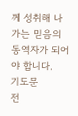께 성취해 나가는 믿음의 동역자가 되어야 합니다.
기도문
전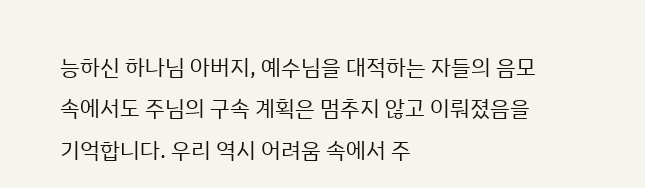능하신 하나님 아버지, 예수님을 대적하는 자들의 음모 속에서도 주님의 구속 계획은 멈추지 않고 이뤄졌음을 기억합니다. 우리 역시 어려움 속에서 주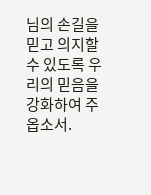님의 손길을 믿고 의지할 수 있도록 우리의 믿음을 강화하여 주옵소서.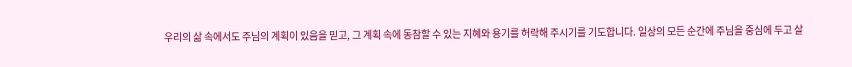우리의 삶 속에서도 주님의 계획이 있음을 믿고, 그 계획 속에 동참할 수 있는 지혜와 용기를 허락해 주시기를 기도합니다. 일상의 모든 순간에 주님을 중심에 두고 살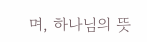며, 하나님의 뜻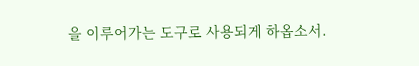을 이루어가는 도구로 사용되게 하옵소서.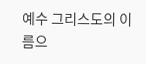예수 그리스도의 이름으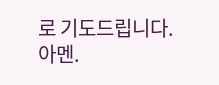로 기도드립니다. 아멘.